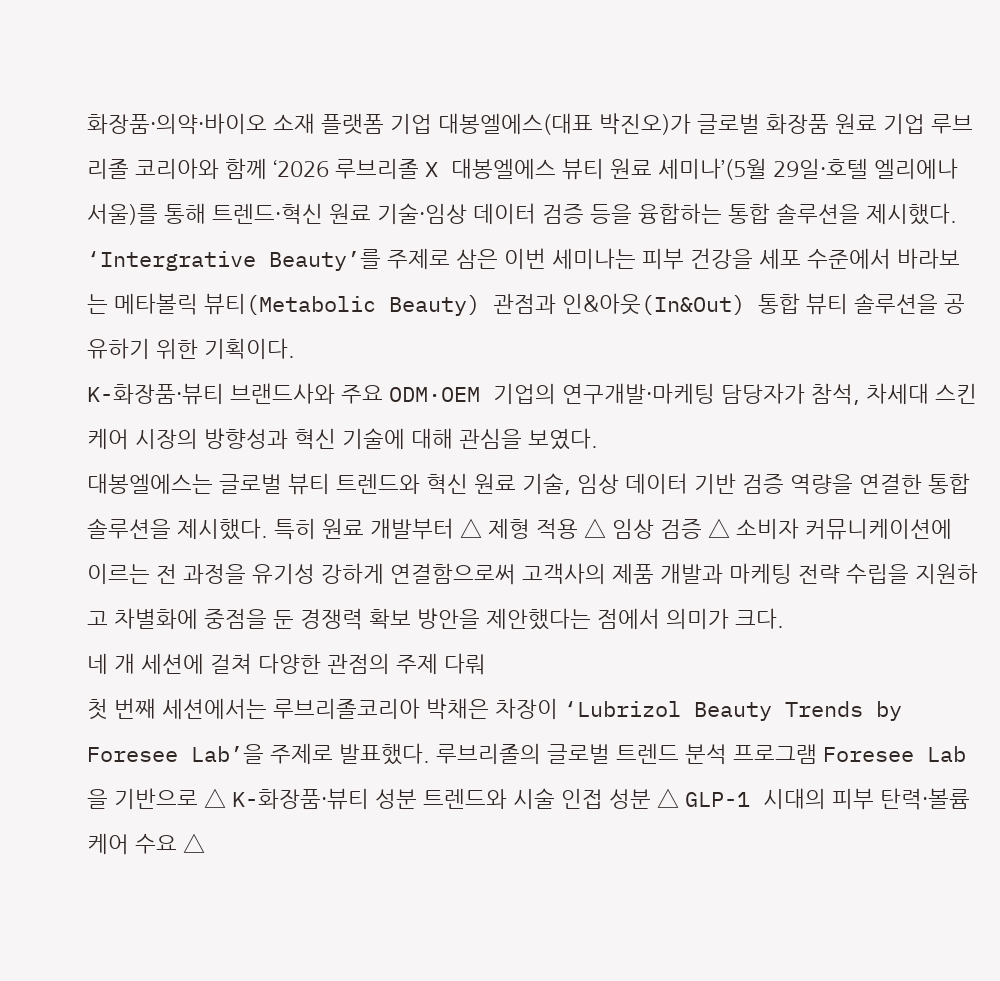화장품·의약·바이오 소재 플랫폼 기업 대봉엘에스(대표 박진오)가 글로벌 화장품 원료 기업 루브리졸 코리아와 함께 ‘2026 루브리졸 X 대봉엘에스 뷰티 원료 세미나’(5월 29일·호텔 엘리에나 서울)를 통해 트렌드·혁신 원료 기술·임상 데이터 검증 등을 융합하는 통합 솔루션을 제시했다.
‘Intergrative Beauty’를 주제로 삼은 이번 세미나는 피부 건강을 세포 수준에서 바라보는 메타볼릭 뷰티(Metabolic Beauty) 관점과 인&아웃(In&Out) 통합 뷰티 솔루션을 공유하기 위한 기획이다.
K-화장품·뷰티 브랜드사와 주요 ODM·OEM 기업의 연구개발·마케팅 담당자가 참석, 차세대 스킨케어 시장의 방향성과 혁신 기술에 대해 관심을 보였다.
대봉엘에스는 글로벌 뷰티 트렌드와 혁신 원료 기술, 임상 데이터 기반 검증 역량을 연결한 통합 솔루션을 제시했다. 특히 원료 개발부터 △ 제형 적용 △ 임상 검증 △ 소비자 커뮤니케이션에 이르는 전 과정을 유기성 강하게 연결함으로써 고객사의 제품 개발과 마케팅 전략 수립을 지원하고 차별화에 중점을 둔 경쟁력 확보 방안을 제안했다는 점에서 의미가 크다.
네 개 세션에 걸쳐 다양한 관점의 주제 다뤄
첫 번째 세션에서는 루브리졸코리아 박채은 차장이 ‘Lubrizol Beauty Trends by Foresee Lab’을 주제로 발표했다. 루브리졸의 글로벌 트렌드 분석 프로그램 Foresee Lab을 기반으로 △ K-화장품·뷰티 성분 트렌드와 시술 인접 성분 △ GLP-1 시대의 피부 탄력·볼륨 케어 수요 △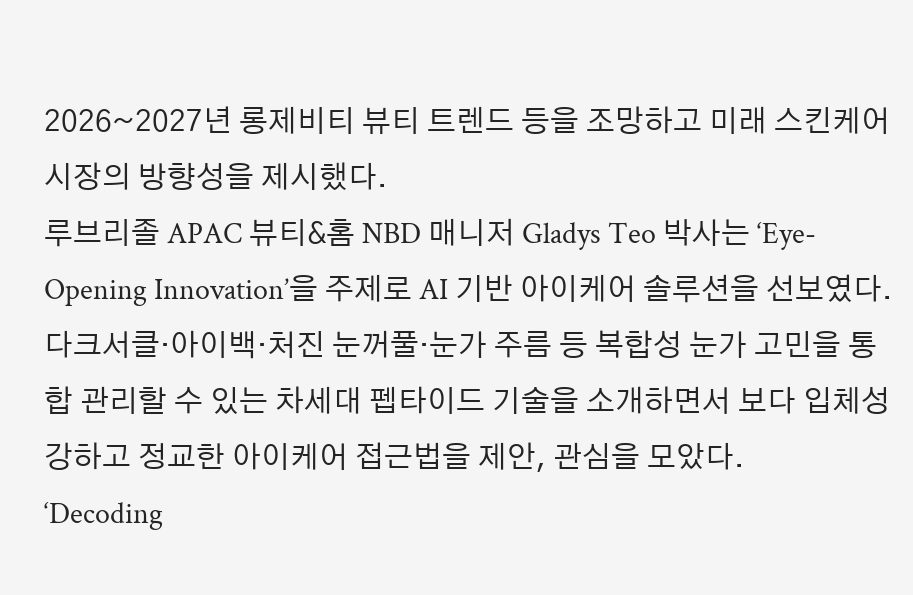2026~2027년 롱제비티 뷰티 트렌드 등을 조망하고 미래 스킨케어 시장의 방향성을 제시했다.
루브리졸 APAC 뷰티&홈 NBD 매니저 Gladys Teo 박사는 ‘Eye-Opening Innovation’을 주제로 AI 기반 아이케어 솔루션을 선보였다. 다크서클·아이백·처진 눈꺼풀·눈가 주름 등 복합성 눈가 고민을 통합 관리할 수 있는 차세대 펩타이드 기술을 소개하면서 보다 입체성 강하고 정교한 아이케어 접근법을 제안, 관심을 모았다.
‘Decoding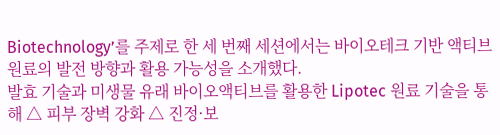Biotechnology’를 주제로 한 세 번째 세션에서는 바이오테크 기반 액티브 원료의 발전 방향과 활용 가능성을 소개했다.
발효 기술과 미생물 유래 바이오액티브를 활용한 Lipotec 원료 기술을 통해 △ 피부 장벽 강화 △ 진정·보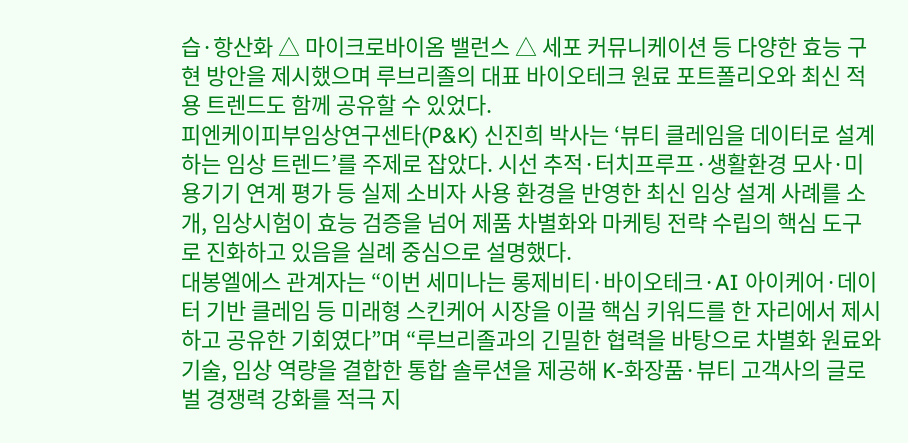습·항산화 △ 마이크로바이옴 밸런스 △ 세포 커뮤니케이션 등 다양한 효능 구현 방안을 제시했으며 루브리졸의 대표 바이오테크 원료 포트폴리오와 최신 적용 트렌드도 함께 공유할 수 있었다.
피엔케이피부임상연구센타(P&K) 신진희 박사는 ‘뷰티 클레임을 데이터로 설계하는 임상 트렌드’를 주제로 잡았다. 시선 추적·터치프루프·생활환경 모사·미용기기 연계 평가 등 실제 소비자 사용 환경을 반영한 최신 임상 설계 사례를 소개, 임상시험이 효능 검증을 넘어 제품 차별화와 마케팅 전략 수립의 핵심 도구로 진화하고 있음을 실례 중심으로 설명했다.
대봉엘에스 관계자는 “이번 세미나는 롱제비티·바이오테크·AI 아이케어·데이터 기반 클레임 등 미래형 스킨케어 시장을 이끌 핵심 키워드를 한 자리에서 제시하고 공유한 기회였다”며 “루브리졸과의 긴밀한 협력을 바탕으로 차별화 원료와 기술, 임상 역량을 결합한 통합 솔루션을 제공해 K-화장품·뷰티 고객사의 글로벌 경쟁력 강화를 적극 지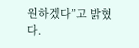원하겠다”고 밝혔다.